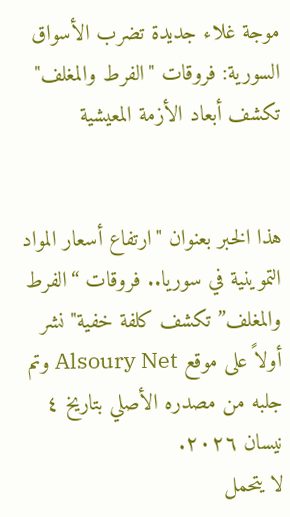موجة غلاء جديدة تضرب الأسواق السورية: فروقات "الفرط والمغلف" تكشف أبعاد الأزمة المعيشية


هذا الخبر بعنوان "ارتفاع أسعار المواد التموينية في سوريا.. فروقات “الفرط والمغلف” تكشف كلفة خفية" نشر أولاً على موقع Alsoury Net وتم جلبه من مصدره الأصلي بتاريخ ٤ نيسان ٢٠٢٦.
لا يتحمل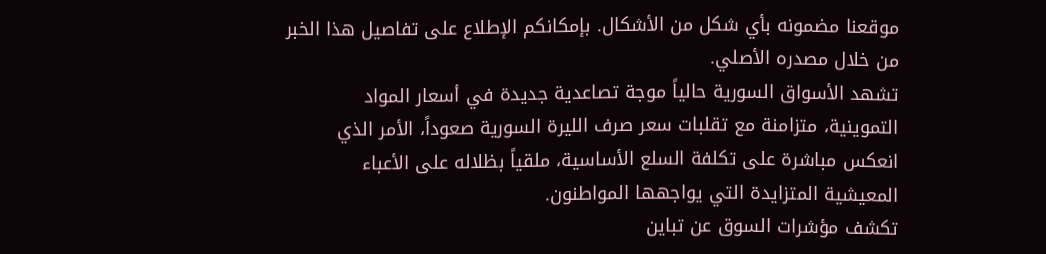موقعنا مضمونه بأي شكل من الأشكال. بإمكانكم الإطلاع على تفاصيل هذا الخبر من خلال مصدره الأصلي.
تشهد الأسواق السورية حالياً موجة تصاعدية جديدة في أسعار المواد التموينية، متزامنة مع تقلبات سعر صرف الليرة السورية صعوداً، الأمر الذي انعكس مباشرة على تكلفة السلع الأساسية، ملقياً بظلاله على الأعباء المعيشية المتزايدة التي يواجهها المواطنون.
تكشف مؤشرات السوق عن تباين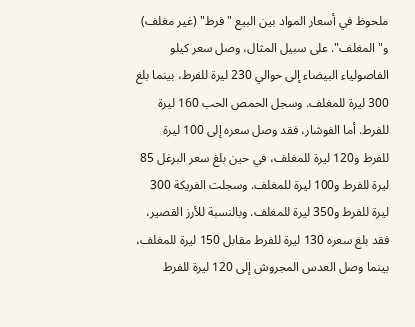ملحوظ في أسعار المواد بين البيع "فرط" (غير مغلف) و"المغلف". على سبيل المثال، وصل سعر كيلو الفاصولياء البيضاء إلى حوالي 230 ليرة للفرط، بينما بلغ 300 ليرة للمغلف. وسجل الحمص الحب 160 ليرة للفرط. أما الفوشار، فقد وصل سعره إلى 100 ليرة للفرط و120 ليرة للمغلف، في حين بلغ سعر البرغل 85 ليرة للفرط و100 ليرة للمغلف. وسجلت الفريكة 300 ليرة للفرط و350 ليرة للمغلف. وبالنسبة للأرز القصير، فقد بلغ سعره 130 ليرة للفرط مقابل 150 ليرة للمغلف، بينما وصل العدس المجروش إلى 120 ليرة للفرط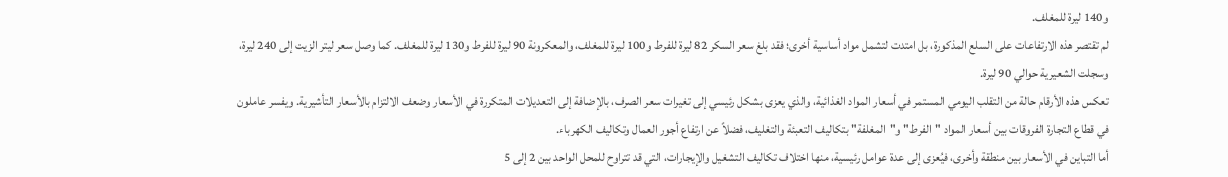و140 ليرة للمغلف.
لم تقتصر هذه الارتفاعات على السلع المذكورة، بل امتدت لتشمل مواد أساسية أخرى؛ فقد بلغ سعر السكر 82 ليرة للفرط و100 ليرة للمغلف، والمعكرونة 90 ليرة للفرط و130 ليرة للمغلف. كما وصل سعر ليتر الزيت إلى 240 ليرة، وسجلت الشعيرية حوالي 90 ليرة.
تعكس هذه الأرقام حالة من التقلب اليومي المستمر في أسعار المواد الغذائية، والذي يعزى بشكل رئيسي إلى تغيرات سعر الصرف، بالإضافة إلى التعديلات المتكررة في الأسعار وضعف الالتزام بالأسعار التأشيرية. ويفسر عاملون في قطاع التجارة الفروقات بين أسعار المواد "الفرط" و"المغلفة" بتكاليف التعبئة والتغليف، فضلاً عن ارتفاع أجور العمال وتكاليف الكهرباء.
أما التباين في الأسعار بين منطقة وأخرى، فيُعزى إلى عدة عوامل رئيسية، منها اختلاف تكاليف التشغيل والإيجارات، التي قد تتراوح للمحل الواحد بين 2 إلى 5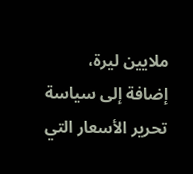ملايين ليرة، إضافة إلى سياسة تحرير الأسعار التي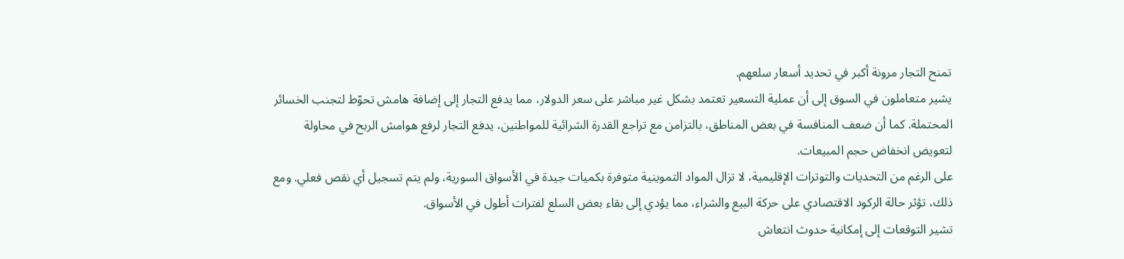تمنح التجار مرونة أكبر في تحديد أسعار سلعهم.
يشير متعاملون في السوق إلى أن عملية التسعير تعتمد بشكل غير مباشر على سعر الدولار، مما يدفع التجار إلى إضافة هامش تحوّط لتجنب الخسائر المحتملة. كما أن ضعف المنافسة في بعض المناطق، بالتزامن مع تراجع القدرة الشرائية للمواطنين، يدفع التجار لرفع هوامش الربح في محاولة لتعويض انخفاض حجم المبيعات.
على الرغم من التحديات والتوترات الإقليمية، لا تزال المواد التموينية متوفرة بكميات جيدة في الأسواق السورية، ولم يتم تسجيل أي نقص فعلي. ومع ذلك، تؤثر حالة الركود الاقتصادي على حركة البيع والشراء، مما يؤدي إلى بقاء بعض السلع لفترات أطول في الأسواق.
تشير التوقعات إلى إمكانية حدوث انتعاش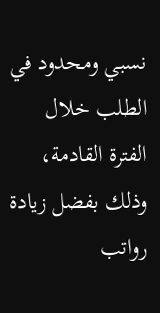نسبي ومحدود في الطلب خلال الفترة القادمة، وذلك بفضل زيادة رواتب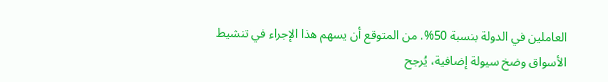العاملين في الدولة بنسبة 50%. من المتوقع أن يسهم هذا الإجراء في تنشيط الأسواق وضخ سيولة إضافية، يُرجح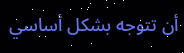أن تتوجه بشكل أساسي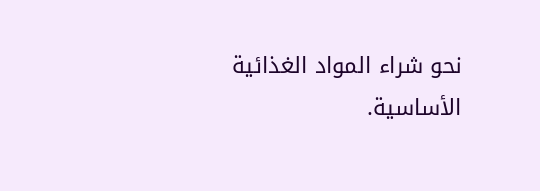نحو شراء المواد الغذائية الأساسية.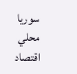سوريا محلي
اقتصاد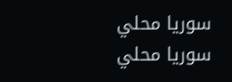سوريا محلي
سوريا محلي